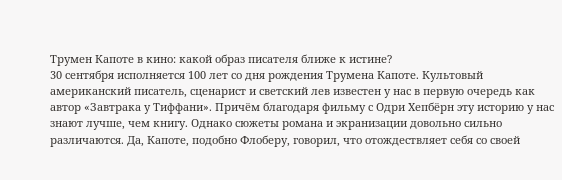Трумен Капоте в кино: какой образ писателя ближе к истине?
30 сентября исполняется 100 лет со дня рождения Трумена Капоте. Культовый американский писатель, сценарист и светский лев известен у нас в первую очередь как автор «Завтрака у Тиффани». Причём благодаря фильму с Одри Хепбёрн эту историю у нас знают лучше, чем книгу. Однако сюжеты романа и экранизации довольно сильно различаются. Да, Капоте, подобно Флоберу, говорил, что отождествляет себя со своей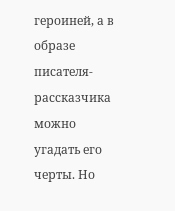героиней, а в образе писателя-рассказчика можно угадать его черты. Но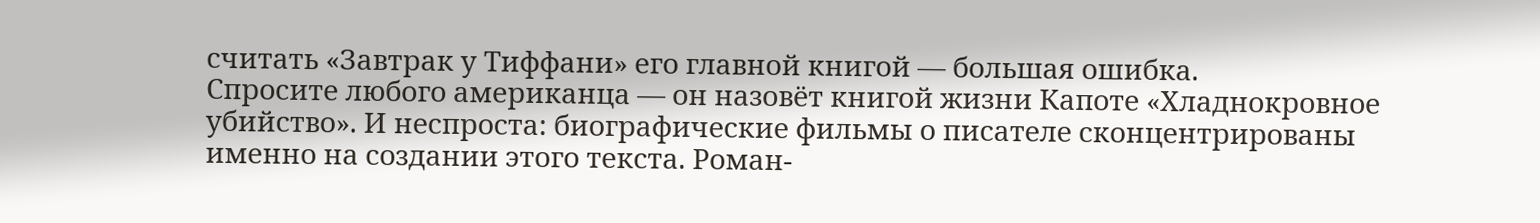считать «Завтрак у Тиффани» его главной книгой — большая ошибка.
Спросите любого американца — он назовёт книгой жизни Капоте «Хладнокровное убийство». И неспроста: биографические фильмы о писателе сконцентрированы именно на создании этого текста. Роман-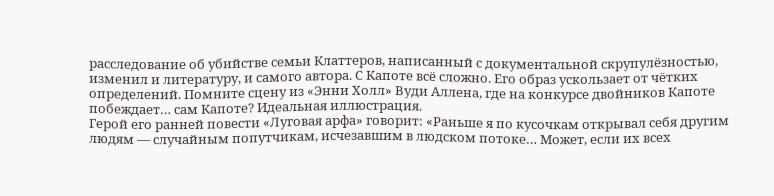расследование об убийстве семьи Клаттеров, написанный с документальной скрупулёзностью, изменил и литературу, и самого автора. С Капоте всё сложно. Его образ ускользает от чётких определений. Помните сцену из «Энни Холл» Вуди Аллена, где на конкурсе двойников Капоте побеждает… сам Капоте? Идеальная иллюстрация.
Герой его ранней повести «Луговая арфа» говорит: «Раньше я по кусочкам открывал себя другим людям — случайным попутчикам, исчезавшим в людском потоке… Может, если их всех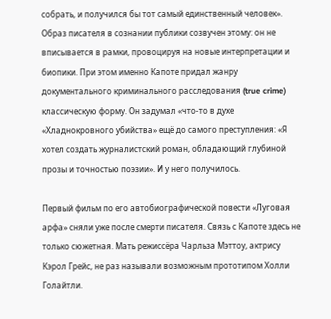собрать, и получился бы тот самый единственный человек». Образ писателя в сознании публики созвучен этому: он не вписывается в рамки, провоцируя на новые интерпретации и биопики. При этом именно Капоте придал жанру документального криминального расследования (true crime) классическую форму. Он задумал «что-то в духе «Хладнокровного убийства» ещё до самого преступления: «Я хотел создать журналистский роман, обладающий глубиной прозы и точностью поэзии». И у него получилось.

Первый фильм по его автобиографической повести «Луговая арфа» сняли уже после смерти писателя. Связь с Капоте здесь не только сюжетная. Мать режиссёра Чарльза Мэттоу, актрису Кэрол Грейс, не раз называли возможным прототипом Холли Голайтли.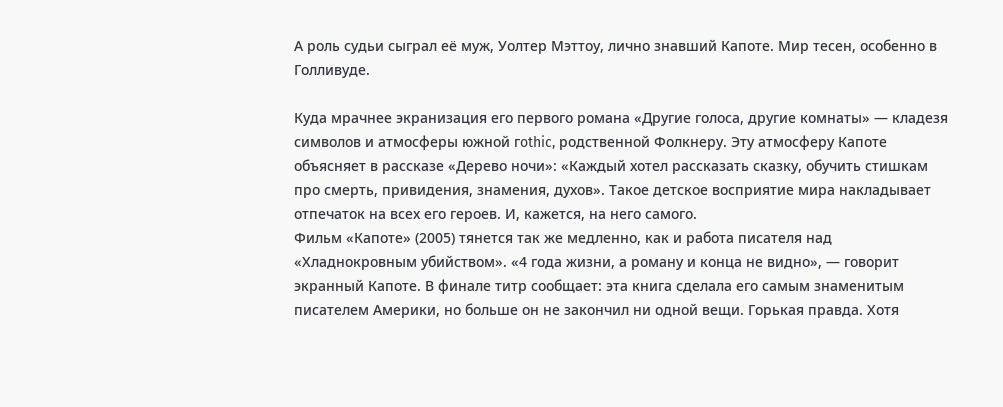А роль судьи сыграл её муж, Уолтер Мэттоу, лично знавший Капоте. Мир тесен, особенно в Голливуде.

Куда мрачнее экранизация его первого романа «Другие голоса, другие комнаты» — кладезя символов и атмосферы южной гothic, родственной Фолкнеру. Эту атмосферу Капоте объясняет в рассказе «Дерево ночи»: «Каждый хотел рассказать сказку, обучить стишкам про смерть, привидения, знамения, духов». Такое детское восприятие мира накладывает отпечаток на всех его героев. И, кажется, на него самого.
Фильм «Капоте» (2005) тянется так же медленно, как и работа писателя над «Хладнокровным убийством». «4 года жизни, а роману и конца не видно», — говорит экранный Капоте. В финале титр сообщает: эта книга сделала его самым знаменитым писателем Америки, но больше он не закончил ни одной вещи. Горькая правда. Хотя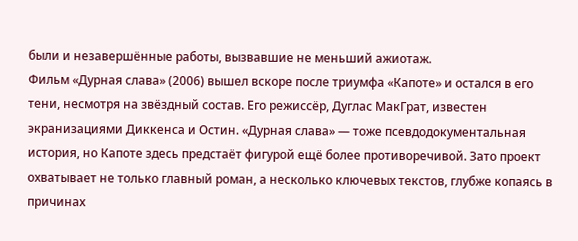были и незавершённые работы, вызвавшие не меньший ажиотаж.
Фильм «Дурная слава» (2006) вышел вскоре после триумфа «Капоте» и остался в его тени, несмотря на звёздный состав. Его режиссёр, Дуглас МакГрат, известен экранизациями Диккенса и Остин. «Дурная слава» — тоже псевдодокументальная история, но Капоте здесь предстаёт фигурой ещё более противоречивой. Зато проект охватывает не только главный роман, а несколько ключевых текстов, глубже копаясь в причинах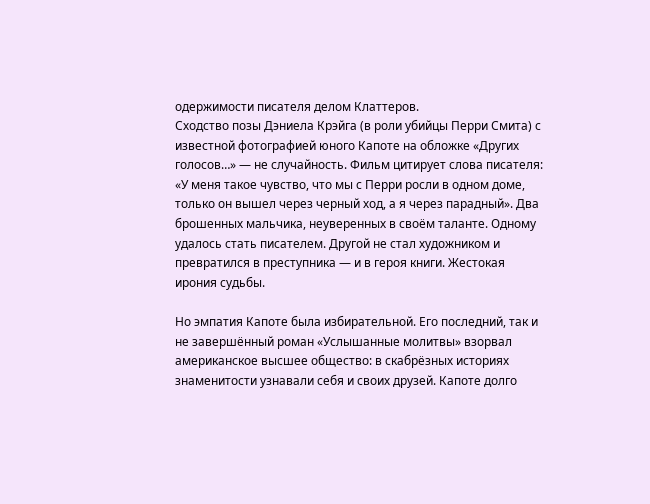одержимости писателя делом Клаттеров.
Сходство позы Дэниела Крэйга (в роли убийцы Перри Смита) с известной фотографией юного Капоте на обложке «Других голосов…» — не случайность. Фильм цитирует слова писателя: «У меня такое чувство, что мы с Перри росли в одном доме, только он вышел через черный ход, а я через парадный». Два брошенных мальчика, неуверенных в своём таланте. Одному удалось стать писателем. Другой не стал художником и превратился в преступника — и в героя книги. Жестокая ирония судьбы.

Но эмпатия Капоте была избирательной. Его последний, так и не завершённый роман «Услышанные молитвы» взорвал американское высшее общество: в скабрёзных историях знаменитости узнавали себя и своих друзей. Капоте долго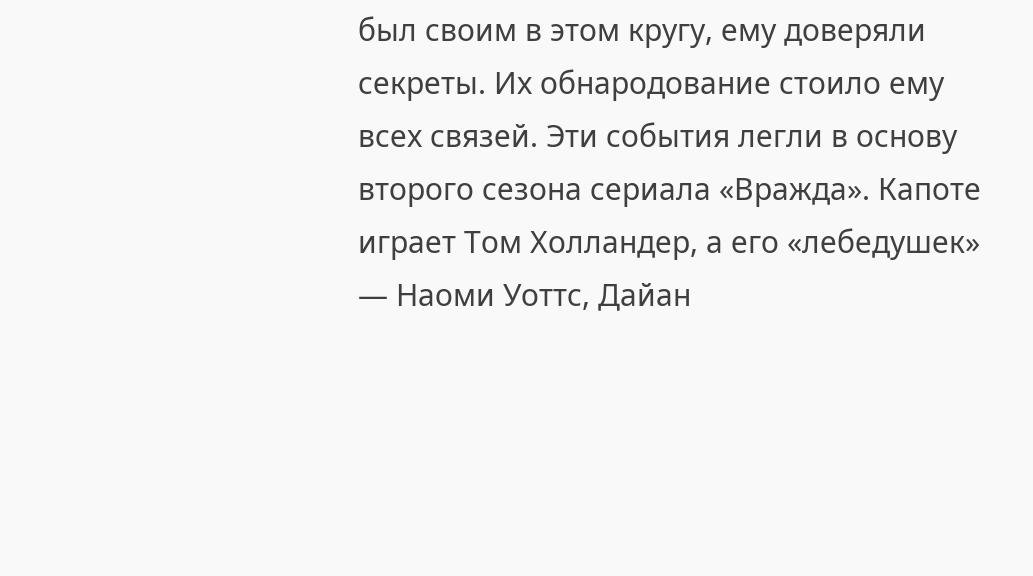был своим в этом кругу, ему доверяли секреты. Их обнародование стоило ему всех связей. Эти события легли в основу второго сезона сериала «Вражда». Капоте играет Том Холландер, а его «лебедушек» — Наоми Уоттс, Дайан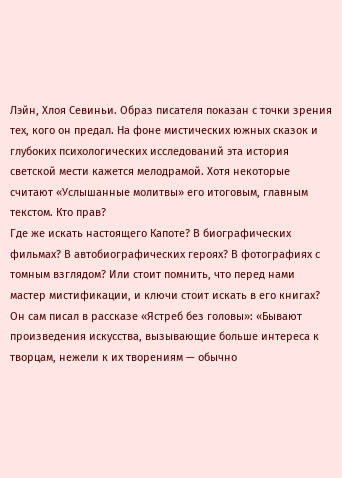Лэйн, Хлоя Севиньи. Образ писателя показан с точки зрения тех, кого он предал. На фоне мистических южных сказок и глубоких психологических исследований эта история светской мести кажется мелодрамой. Хотя некоторые считают «Услышанные молитвы» его итоговым, главным текстом. Кто прав?
Где же искать настоящего Капоте? В биографических фильмах? В автобиографических героях? В фотографиях с томным взглядом? Или стоит помнить, что перед нами мастер мистификации, и ключи стоит искать в его книгах? Он сам писал в рассказе «Ястреб без головы»: «Бывают произведения искусства, вызывающие больше интереса к творцам, нежели к их творениям — обычно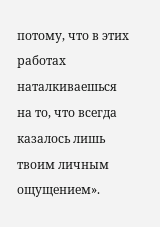потому, что в этих работах наталкиваешься на то, что всегда казалось лишь твоим личным ощущением».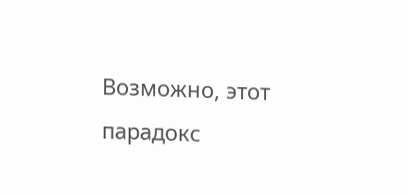Возможно, этот парадокс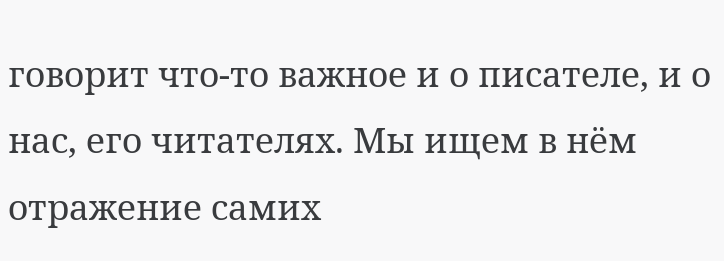говорит что-то важное и о писателе, и о нас, его читателях. Мы ищем в нём отражение самих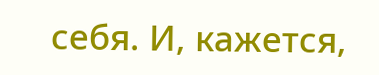себя. И, кажется,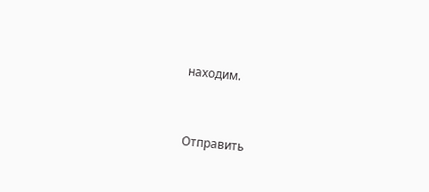находим.



Отправить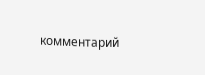комментарий